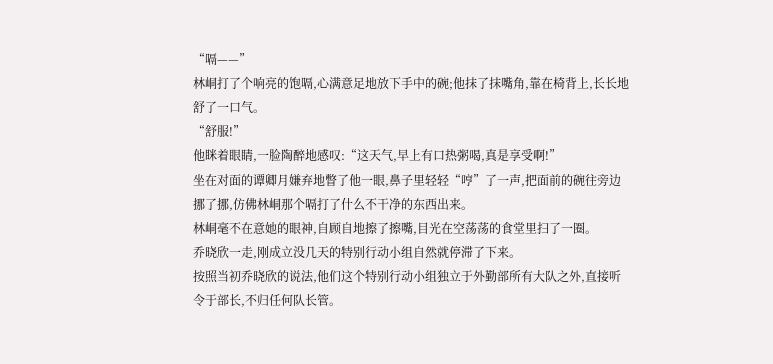“嗝——”
林峒打了个响亮的饱嗝,心满意足地放下手中的碗;他抹了抹嘴角,靠在椅背上,长长地舒了一口气。
“舒服!”
他眯着眼睛,一脸陶醉地感叹:“这天气,早上有口热粥喝,真是享受啊!”
坐在对面的谭卿月嫌弃地瞥了他一眼,鼻子里轻轻“哼”了一声,把面前的碗往旁边挪了挪,仿佛林峒那个嗝打了什么不干净的东西出来。
林峒毫不在意她的眼神,自顾自地擦了擦嘴,目光在空荡荡的食堂里扫了一圈。
乔晓欣一走,刚成立没几天的特别行动小组自然就停滞了下来。
按照当初乔晓欣的说法,他们这个特别行动小组独立于外勤部所有大队之外,直接听令于部长,不归任何队长管。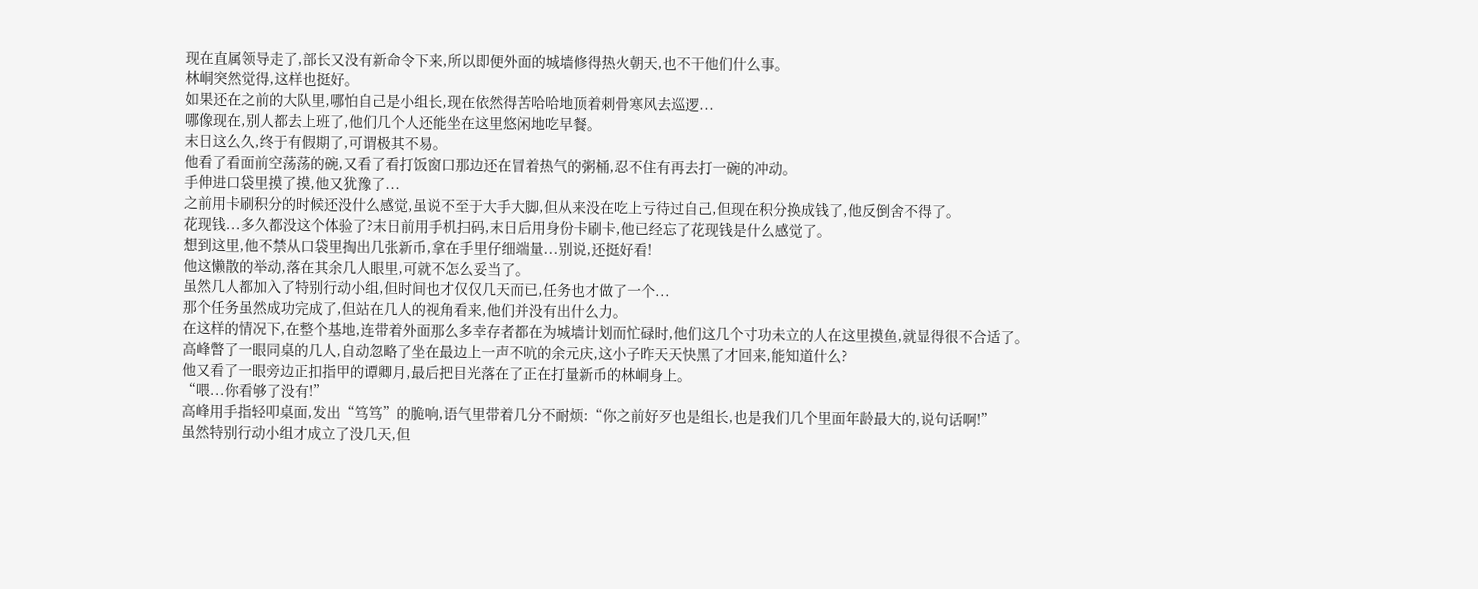现在直属领导走了,部长又没有新命令下来,所以即便外面的城墙修得热火朝天,也不干他们什么事。
林峒突然觉得,这样也挺好。
如果还在之前的大队里,哪怕自己是小组长,现在依然得苦哈哈地顶着刺骨寒风去巡逻...
哪像现在,别人都去上班了,他们几个人还能坐在这里悠闲地吃早餐。
末日这么久,终于有假期了,可谓极其不易。
他看了看面前空荡荡的碗,又看了看打饭窗口那边还在冒着热气的粥桶,忍不住有再去打一碗的冲动。
手伸进口袋里摸了摸,他又犹豫了...
之前用卡刷积分的时候还没什么感觉,虽说不至于大手大脚,但从来没在吃上亏待过自己,但现在积分换成钱了,他反倒舍不得了。
花现钱...多久都没这个体验了?末日前用手机扫码,末日后用身份卡刷卡,他已经忘了花现钱是什么感觉了。
想到这里,他不禁从口袋里掏出几张新币,拿在手里仔细端量...别说,还挺好看!
他这懒散的举动,落在其余几人眼里,可就不怎么妥当了。
虽然几人都加入了特别行动小组,但时间也才仅仅几天而已,任务也才做了一个...
那个任务虽然成功完成了,但站在几人的视角看来,他们并没有出什么力。
在这样的情况下,在整个基地,连带着外面那么多幸存者都在为城墙计划而忙碌时,他们这几个寸功未立的人在这里摸鱼,就显得很不合适了。
高峰瞥了一眼同桌的几人,自动忽略了坐在最边上一声不吭的余元庆,这小子昨天天快黑了才回来,能知道什么?
他又看了一眼旁边正扣指甲的谭卿月,最后把目光落在了正在打量新币的林峒身上。
“喂...你看够了没有!”
高峰用手指轻叩桌面,发出“笃笃”的脆响,语气里带着几分不耐烦:“你之前好歹也是组长,也是我们几个里面年龄最大的,说句话啊!”
虽然特别行动小组才成立了没几天,但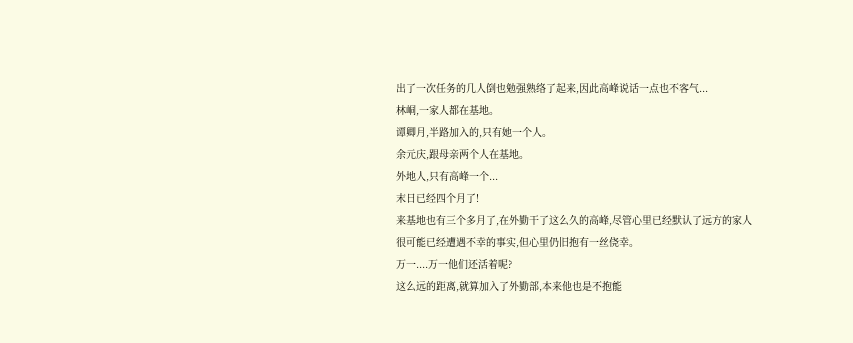出了一次任务的几人倒也勉强熟络了起来,因此高峰说话一点也不客气...
林峒,一家人都在基地。
谭卿月,半路加入的,只有她一个人。
余元庆,跟母亲两个人在基地。
外地人,只有高峰一个...
末日已经四个月了!
来基地也有三个多月了,在外勤干了这么久的高峰,尽管心里已经默认了远方的家人很可能已经遭遇不幸的事实,但心里仍旧抱有一丝侥幸。
万一....万一他们还活着呢?
这么远的距离,就算加入了外勤部,本来他也是不抱能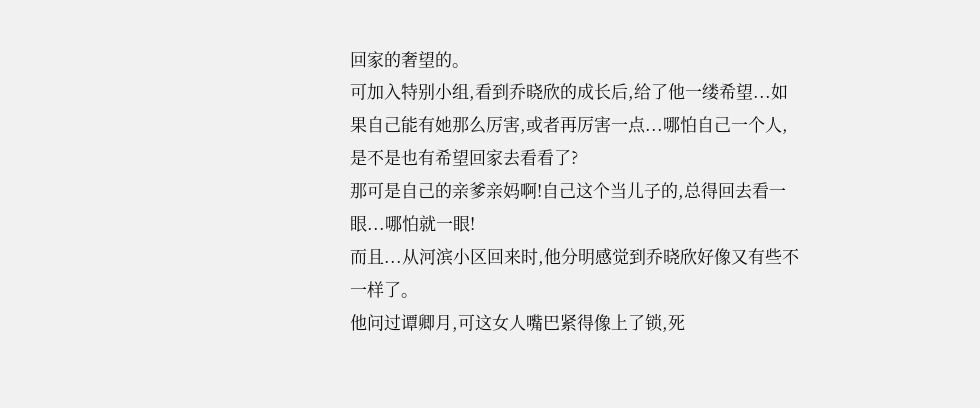回家的奢望的。
可加入特别小组,看到乔晓欣的成长后,给了他一缕希望...如果自己能有她那么厉害,或者再厉害一点...哪怕自己一个人,是不是也有希望回家去看看了?
那可是自己的亲爹亲妈啊!自己这个当儿子的,总得回去看一眼...哪怕就一眼!
而且...从河滨小区回来时,他分明感觉到乔晓欣好像又有些不一样了。
他问过谭卿月,可这女人嘴巴紧得像上了锁,死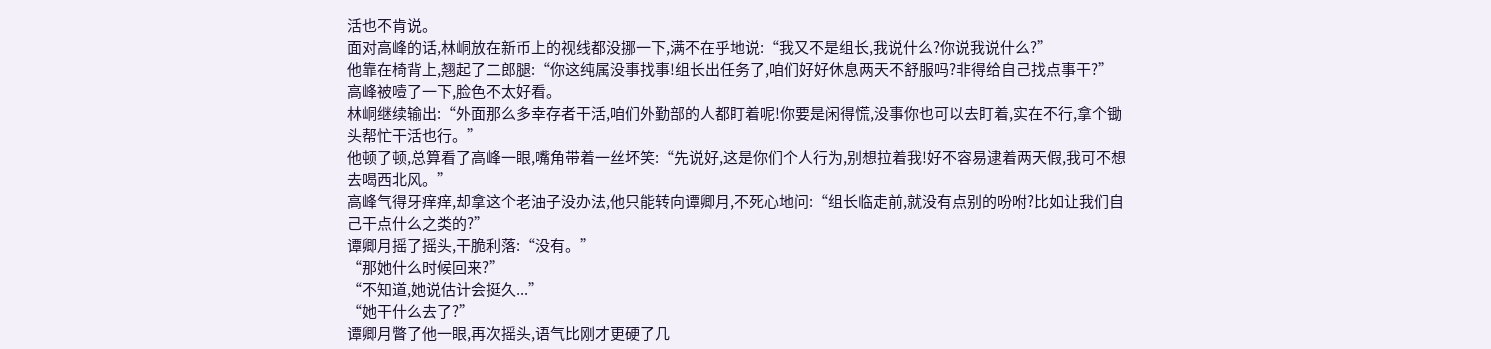活也不肯说。
面对高峰的话,林峒放在新币上的视线都没挪一下,满不在乎地说:“我又不是组长,我说什么?你说我说什么?”
他靠在椅背上,翘起了二郎腿:“你这纯属没事找事!组长出任务了,咱们好好休息两天不舒服吗?非得给自己找点事干?”
高峰被噎了一下,脸色不太好看。
林峒继续输出:“外面那么多幸存者干活,咱们外勤部的人都盯着呢!你要是闲得慌,没事你也可以去盯着,实在不行,拿个锄头帮忙干活也行。”
他顿了顿,总算看了高峰一眼,嘴角带着一丝坏笑:“先说好,这是你们个人行为,别想拉着我!好不容易逮着两天假,我可不想去喝西北风。”
高峰气得牙痒痒,却拿这个老油子没办法,他只能转向谭卿月,不死心地问:“组长临走前,就没有点别的吩咐?比如让我们自己干点什么之类的?”
谭卿月摇了摇头,干脆利落:“没有。”
“那她什么时候回来?”
“不知道,她说估计会挺久...”
“她干什么去了?”
谭卿月瞥了他一眼,再次摇头,语气比刚才更硬了几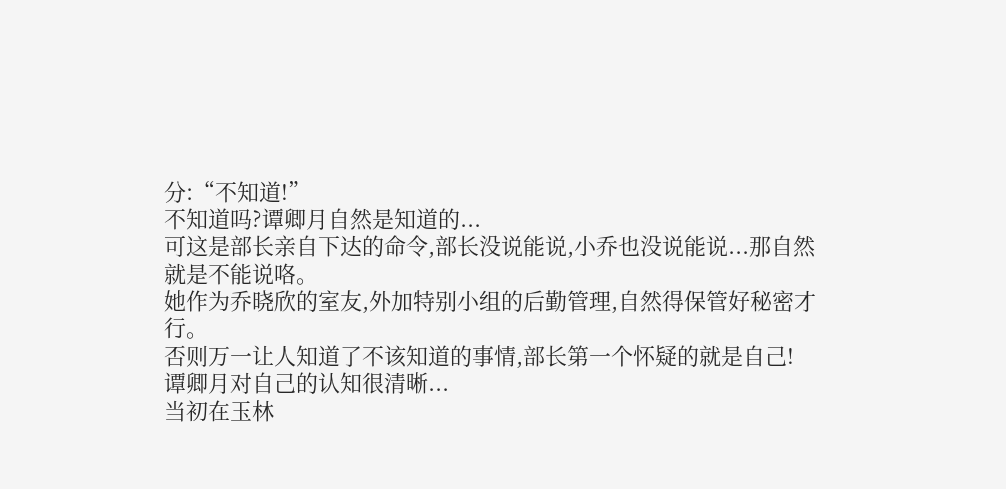分:“不知道!”
不知道吗?谭卿月自然是知道的...
可这是部长亲自下达的命令,部长没说能说,小乔也没说能说...那自然就是不能说咯。
她作为乔晓欣的室友,外加特别小组的后勤管理,自然得保管好秘密才行。
否则万一让人知道了不该知道的事情,部长第一个怀疑的就是自己!
谭卿月对自己的认知很清晰...
当初在玉林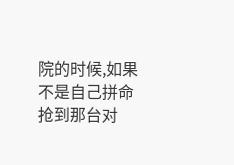院的时候,如果不是自己拼命抢到那台对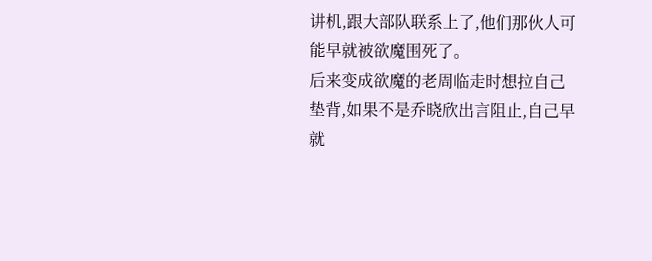讲机,跟大部队联系上了,他们那伙人可能早就被欲魔围死了。
后来变成欲魔的老周临走时想拉自己垫背,如果不是乔晓欣出言阻止,自己早就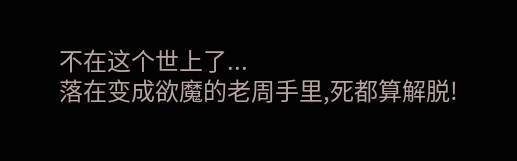不在这个世上了...
落在变成欲魔的老周手里,死都算解脱!